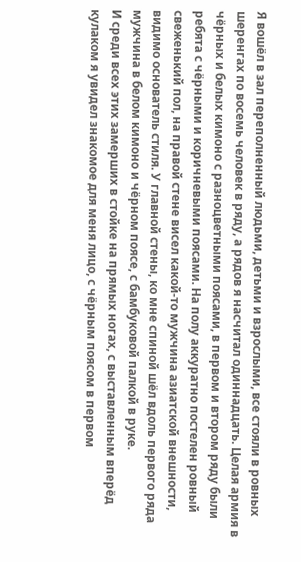Я вошёл в зал переполненный людьми, детьми и взрослыми, все стояли в ровных шеренгах по восемь человек в ряду, а рядов я насчитал одиннадцать. Целая армия в чёрных и белых кимоно с разноцветными поясами, в первом и втором ряду были ребята с чёрными и коричневыми поясами. На полу аккуратно постелен ровный свеженький пол, на правой стене висел какой-то мужчина азиатской внешности, видимо основатель стиля. У главной стены, ко мне спиной шёл вдоль первого ряда мужчина в белом кимоно и чёрном поясе, с бамбуковой палкой в руке.
И среди всех этих замерших в стойке на прямых ногах, с выставленным вперёд кулаком я увидел знакомое для меня лицо, с чёрным поясом в первом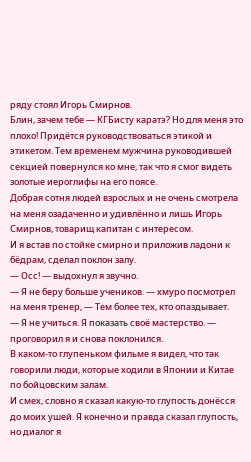ряду стоял Игорь Смирнов.
Блин, зачем тебе — КГБисту каратэ? Но для меня это плохо! Придётся руководствоваться этикой и этикетом. Тем временем мужчина руководившей секцией повернулся ко мне, так что я смог видеть золотые иероглифы на его поясе.
Добрая сотня людей взрослых и не очень смотрела на меня озадаченно и удивлённо и лишь Игорь Смирнов, товарищ капитан с интересом.
И я встав по стойке смирно и приложив ладони к бёдрам, сделал поклон залу.
— Осс! — выдохнул я звучно.
— Я не беру больше учеников. — хмуро посмотрел на меня тренер, — Тем более тех, кто опаздывает.
— Я не учиться. Я показать своё мастерство. — проговорил я и снова поклонился.
В каком-то глупеньком фильме я видел, что так говорили люди, которые ходили в Японии и Китае по бойцовским залам.
И смех, словно я сказал какую-то глупость донёсся до моих ушей. Я конечно и правда сказал глупость, но диалог я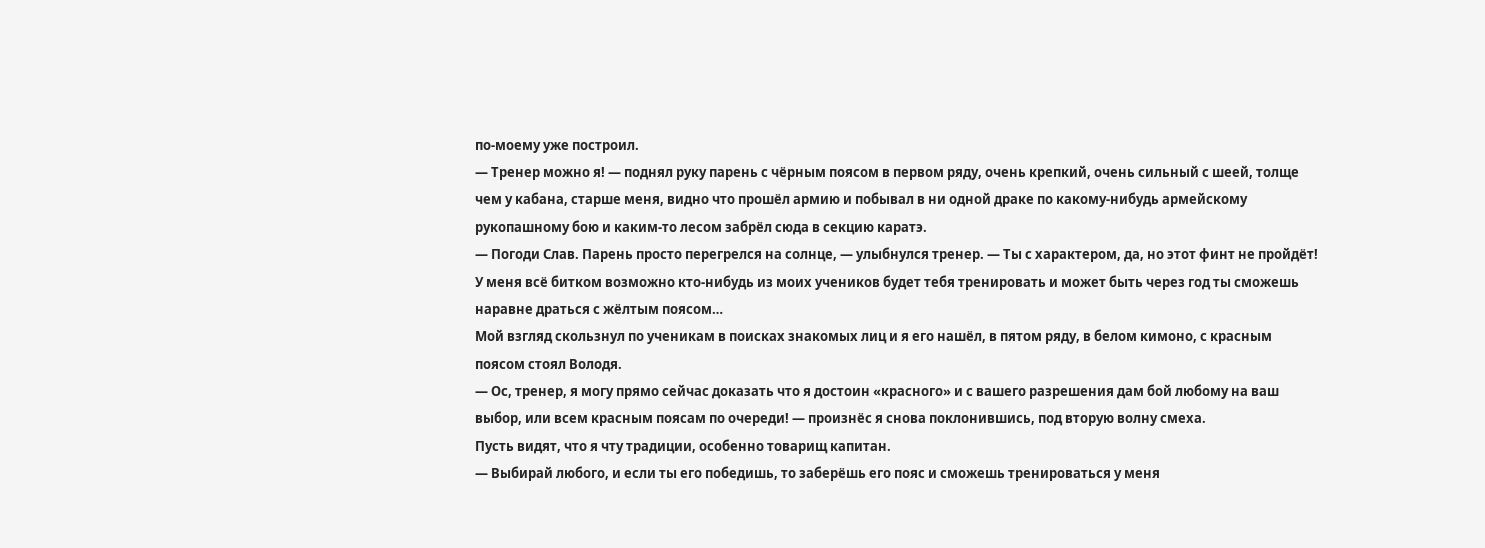по-моему уже построил.
— Тренер можно я! — поднял руку парень с чёрным поясом в первом ряду, очень крепкий, очень сильный с шеей, толще чем у кабана, старше меня, видно что прошёл армию и побывал в ни одной драке по какому-нибудь армейскому рукопашному бою и каким-то лесом забрёл сюда в секцию каратэ.
— Погоди Слав. Парень просто перегрелся на солнце, — улыбнулся тренер. — Ты с характером, да, но этот финт не пройдёт! У меня всё битком возможно кто-нибудь из моих учеников будет тебя тренировать и может быть через год ты сможешь наравне драться с жёлтым поясом…
Мой взгляд скользнул по ученикам в поисках знакомых лиц и я его нашёл, в пятом ряду, в белом кимоно, с красным поясом стоял Володя.
— Ос, тренер, я могу прямо сейчас доказать что я достоин «красного» и с вашего разрешения дам бой любому на ваш выбор, или всем красным поясам по очереди! — произнёс я снова поклонившись, под вторую волну смеха.
Пусть видят, что я чту традиции, особенно товарищ капитан.
— Выбирай любого, и если ты его победишь, то заберёшь его пояс и сможешь тренироваться у меня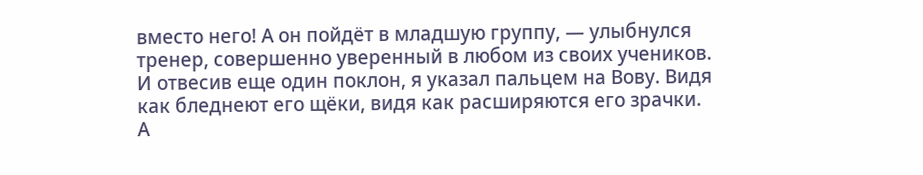вместо него! А он пойдёт в младшую группу, — улыбнулся тренер, совершенно уверенный в любом из своих учеников.
И отвесив еще один поклон, я указал пальцем на Вову. Видя как бледнеют его щёки, видя как расширяются его зрачки.
А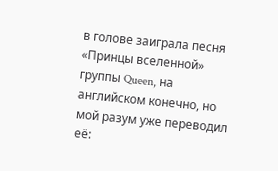в голове заиграла песня «Принцы вселенной» группы Queen, на английском конечно, но мой разум уже переводил её: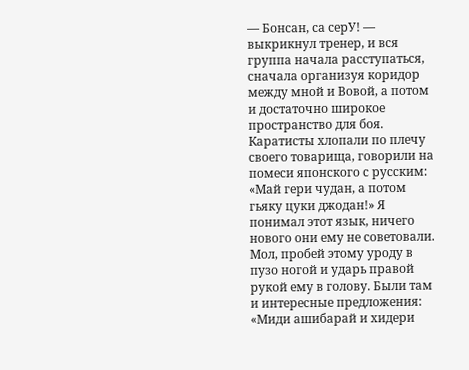— Бонсан, са серУ! — выкрикнул тренер, и вся группа начала расступаться, сначала организуя коридор между мной и Вовой, а потом и достаточно широкое пространство для боя.
Каратисты хлопали по плечу своего товарища, говорили на помеси японского с русским: «Май гери чудан, а потом гьяку цуки джодан!» Я понимал этот язык, ничего нового они ему не советовали. Мол, пробей этому уроду в пузо ногой и ударь правой рукой ему в голову. Были там и интересные предложения: «Миди ашибарай и хидери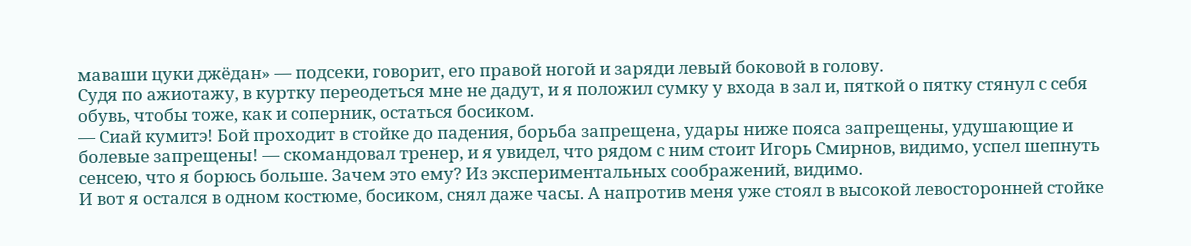маваши цуки джёдан» — подсеки, говорит, его правой ногой и заряди левый боковой в голову.
Судя по ажиотажу, в куртку переодеться мне не дадут, и я положил сумку у входа в зал и, пяткой о пятку стянул с себя обувь, чтобы тоже, как и соперник, остаться босиком.
— Сиай кумитэ! Бой проходит в стойке до падения, борьба запрещена, удары ниже пояса запрещены, удушающие и болевые запрещены! — скомандовал тренер, и я увидел, что рядом с ним стоит Игорь Смирнов, видимо, успел шепнуть сенсею, что я борюсь больше. Зачем это ему? Из экспериментальных соображений, видимо.
И вот я остался в одном костюме, босиком, снял даже часы. А напротив меня уже стоял в высокой левосторонней стойке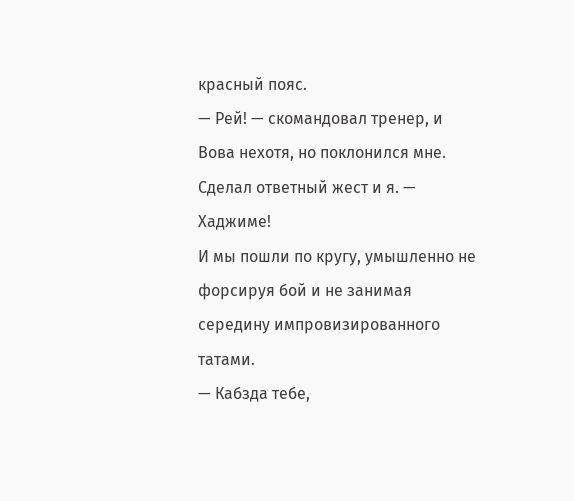красный пояс.
— Рей! — скомандовал тренер, и Вова нехотя, но поклонился мне. Сделал ответный жест и я. — Хаджиме!
И мы пошли по кругу, умышленно не форсируя бой и не занимая середину импровизированного татами.
— Кабзда тебе,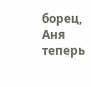борец, Аня теперь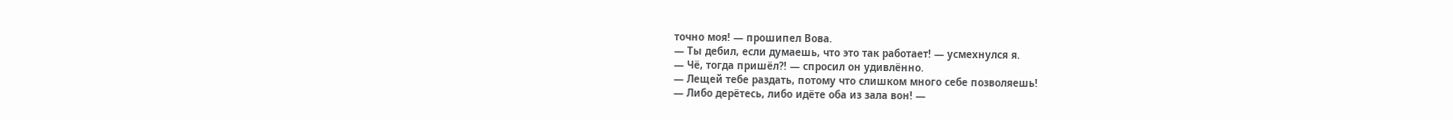точно моя! — прошипел Вова.
— Ты дебил, если думаешь, что это так работает! — усмехнулся я.
— Чё, тогда пришёл⁈ — спросил он удивлённо.
— Лещей тебе раздать, потому что слишком много себе позволяешь!
— Либо дерётесь, либо идёте оба из зала вон! —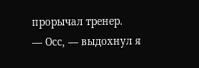прорычал тренер.
— Осс, — выдохнул я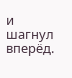и шагнул вперёд.